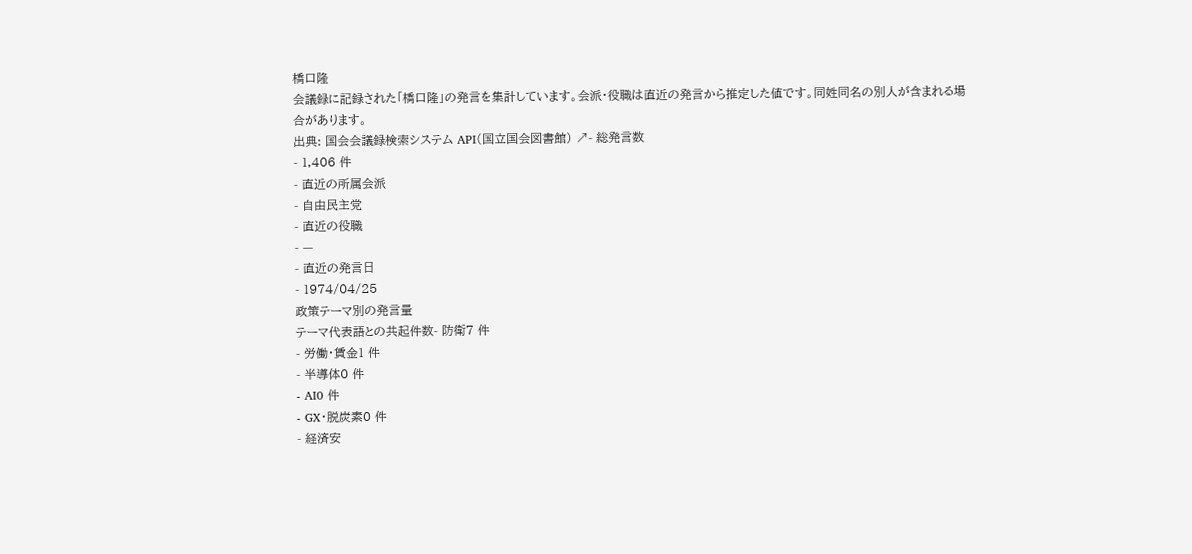橋口隆
会議録に記録された「橋口隆」の発言を集計しています。会派・役職は直近の発言から推定した値です。同姓同名の別人が含まれる場合があります。
出典: 国会会議録検索システム API(国立国会図書館) ↗- 総発言数
- 1,406 件
- 直近の所属会派
- 自由民主党
- 直近の役職
- —
- 直近の発言日
- 1974/04/25
政策テーマ別の発言量
テーマ代表語との共起件数- 防衛7 件
- 労働・賃金1 件
- 半導体0 件
- AI0 件
- GX・脱炭素0 件
- 経済安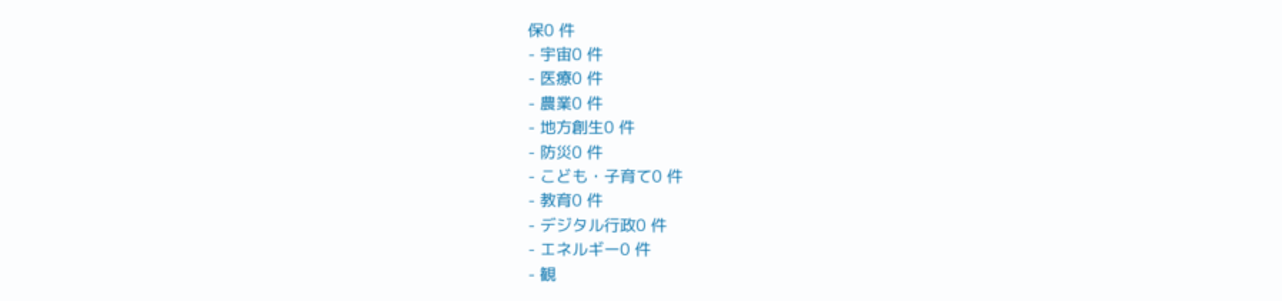保0 件
- 宇宙0 件
- 医療0 件
- 農業0 件
- 地方創生0 件
- 防災0 件
- こども・子育て0 件
- 教育0 件
- デジタル行政0 件
- エネルギー0 件
- 観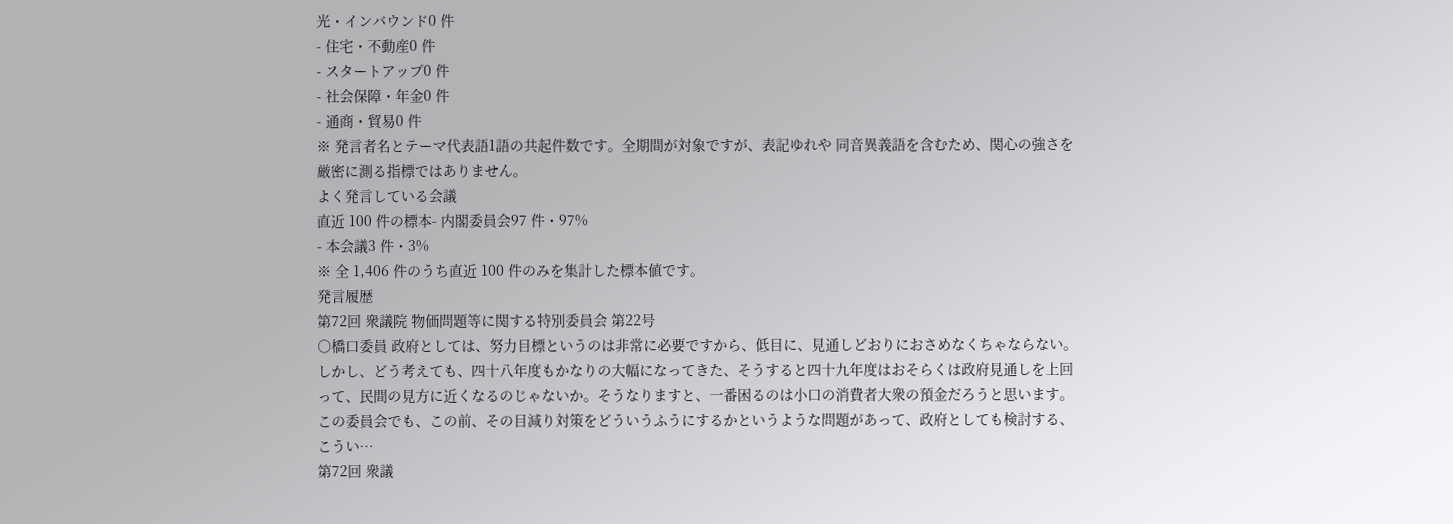光・インバウンド0 件
- 住宅・不動産0 件
- スタートアップ0 件
- 社会保障・年金0 件
- 通商・貿易0 件
※ 発言者名とテーマ代表語1語の共起件数です。全期間が対象ですが、表記ゆれや 同音異義語を含むため、関心の強さを厳密に測る指標ではありません。
よく発言している会議
直近 100 件の標本- 内閣委員会97 件・97%
- 本会議3 件・3%
※ 全 1,406 件のうち直近 100 件のみを集計した標本値です。
発言履歴
第72回 衆議院 物価問題等に関する特別委員会 第22号
○橋口委員 政府としては、努力目標というのは非常に必要ですから、低目に、見通しどおりにおさめなくちゃならない。しかし、どう考えても、四十八年度もかなりの大幅になってきた、そうすると四十九年度はおそらくは政府見通しを上回って、民間の見方に近くなるのじゃないか。そうなりますと、一番困るのは小口の消費者大衆の預金だろうと思います。この委員会でも、この前、その目減り対策をどういうふうにするかというような問題があって、政府としても検討する、こうい…
第72回 衆議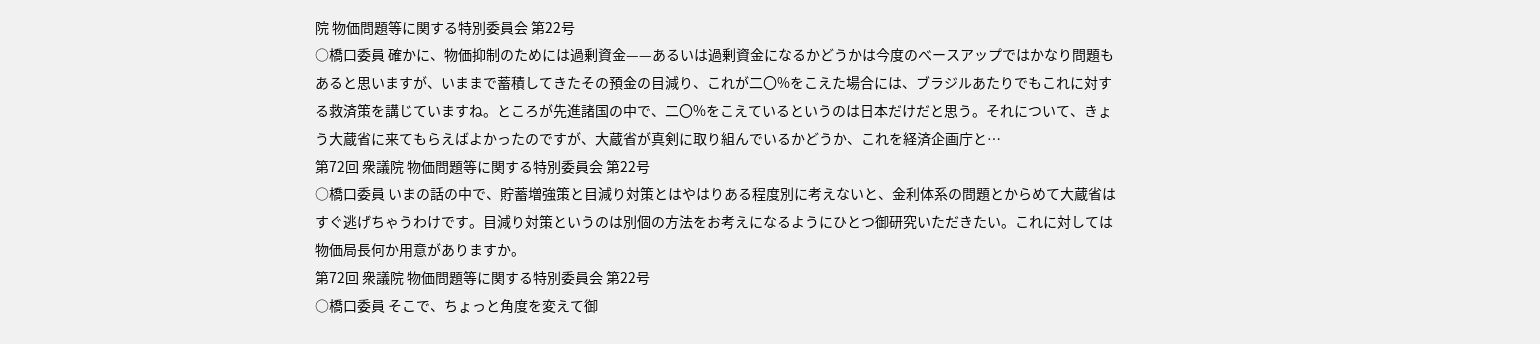院 物価問題等に関する特別委員会 第22号
○橋口委員 確かに、物価抑制のためには過剰資金——あるいは過剰資金になるかどうかは今度のべースアップではかなり問題もあると思いますが、いままで蓄積してきたその預金の目減り、これが二〇%をこえた場合には、ブラジルあたりでもこれに対する救済策を講じていますね。ところが先進諸国の中で、二〇%をこえているというのは日本だけだと思う。それについて、きょう大蔵省に来てもらえばよかったのですが、大蔵省が真剣に取り組んでいるかどうか、これを経済企画庁と…
第72回 衆議院 物価問題等に関する特別委員会 第22号
○橋口委員 いまの話の中で、貯蓄増強策と目減り対策とはやはりある程度別に考えないと、金利体系の問題とからめて大蔵省はすぐ逃げちゃうわけです。目減り対策というのは別個の方法をお考えになるようにひとつ御研究いただきたい。これに対しては物価局長何か用意がありますか。
第72回 衆議院 物価問題等に関する特別委員会 第22号
○橋口委員 そこで、ちょっと角度を変えて御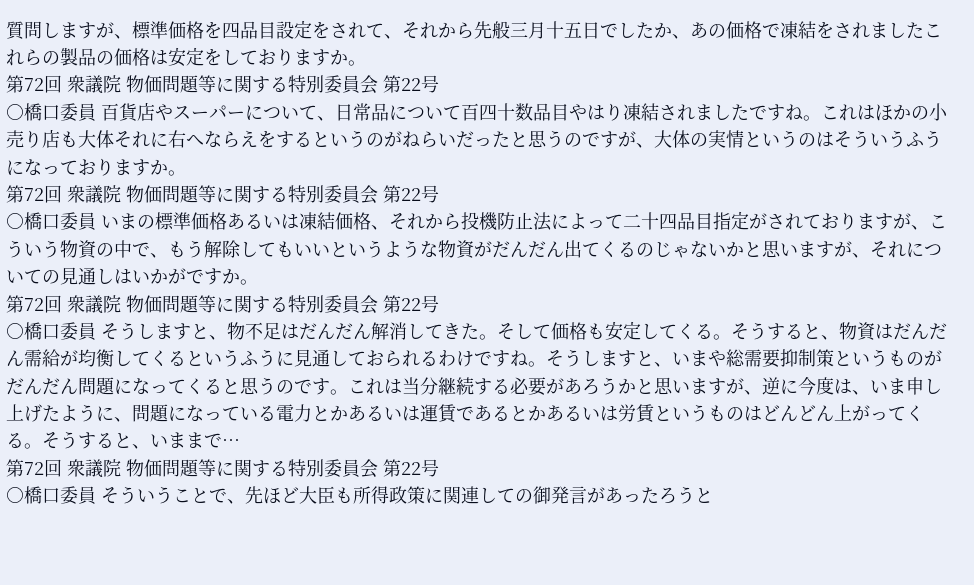質問しますが、標準価格を四品目設定をされて、それから先般三月十五日でしたか、あの価格で凍結をされましたこれらの製品の価格は安定をしておりますか。
第72回 衆議院 物価問題等に関する特別委員会 第22号
○橋口委員 百貨店やスーパーについて、日常品について百四十数品目やはり凍結されましたですね。これはほかの小売り店も大体それに右へならえをするというのがねらいだったと思うのですが、大体の実情というのはそういうふうになっておりますか。
第72回 衆議院 物価問題等に関する特別委員会 第22号
○橋口委員 いまの標準価格あるいは凍結価格、それから投機防止法によって二十四品目指定がされておりますが、こういう物資の中で、もう解除してもいいというような物資がだんだん出てくるのじゃないかと思いますが、それについての見通しはいかがですか。
第72回 衆議院 物価問題等に関する特別委員会 第22号
○橋口委員 そうしますと、物不足はだんだん解消してきた。そして価格も安定してくる。そうすると、物資はだんだん需給が均衡してくるというふうに見通しておられるわけですね。そうしますと、いまや総需要抑制策というものがだんだん問題になってくると思うのです。これは当分継続する必要があろうかと思いますが、逆に今度は、いま申し上げたように、問題になっている電力とかあるいは運賃であるとかあるいは労賃というものはどんどん上がってくる。そうすると、いままで…
第72回 衆議院 物価問題等に関する特別委員会 第22号
○橋口委員 そういうことで、先ほど大臣も所得政策に関連しての御発言があったろうと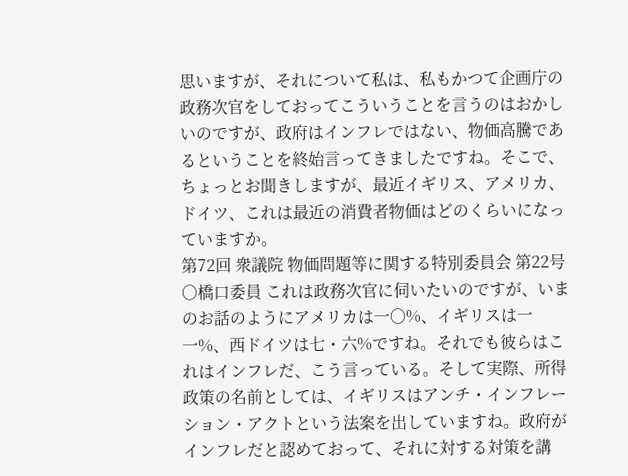思いますが、それについて私は、私もかつて企画庁の政務次官をしておってこういうことを言うのはおかしいのですが、政府はインフレではない、物価高騰であるということを終始言ってきましたですね。そこで、ちょっとお聞きしますが、最近イギリス、アメリカ、ドイツ、これは最近の消費者物価はどのくらいになっていますか。
第72回 衆議院 物価問題等に関する特別委員会 第22号
○橋口委員 これは政務次官に伺いたいのですが、いまのお話のようにアメリカは一〇%、イギリスは一一%、西ドイツは七・六%ですね。それでも彼らはこれはインフレだ、こう言っている。そして実際、所得政策の名前としては、イギリスはアンチ・インフレーション・アクトという法案を出していますね。政府がインフレだと認めておって、それに対する対策を講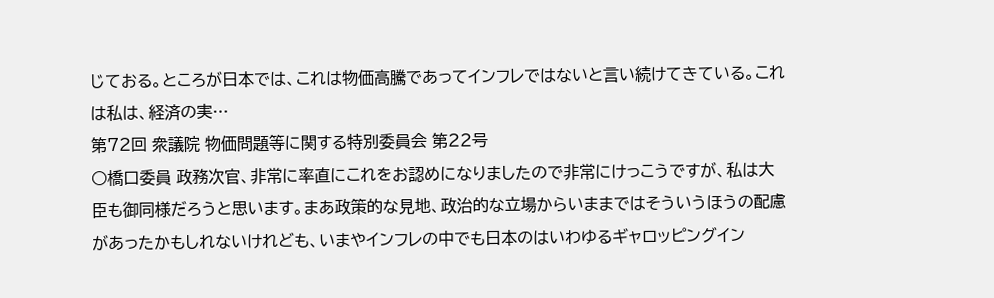じておる。ところが日本では、これは物価高騰であってインフレではないと言い続けてきている。これは私は、経済の実…
第72回 衆議院 物価問題等に関する特別委員会 第22号
○橋口委員 政務次官、非常に率直にこれをお認めになりましたので非常にけっこうですが、私は大臣も御同様だろうと思います。まあ政策的な見地、政治的な立場からいままではそういうほうの配慮があったかもしれないけれども、いまやインフレの中でも日本のはいわゆるギャロッピングイン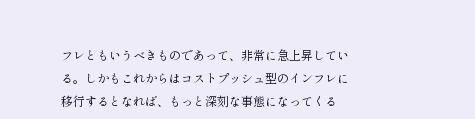フレともいうべきものであって、非常に急上昇している。しかもこれからはコストプッシュ型のインフレに移行するとなれば、もっと深刻な事態になってくる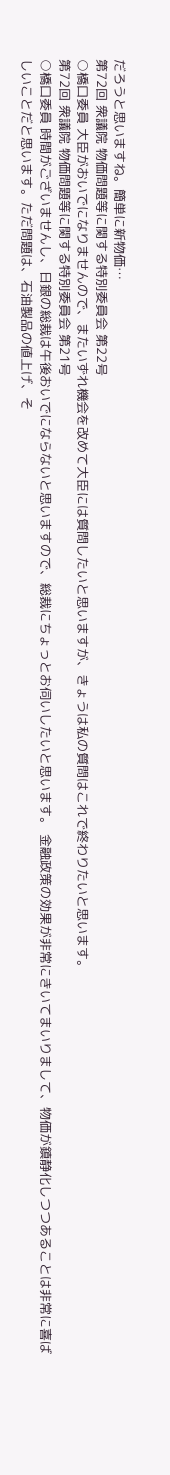だろうと思いますね。簡単に新物価…
第72回 衆議院 物価問題等に関する特別委員会 第22号
○橋口委員 大臣がおいでになりませんので、またいずれ機会を改めて大臣には質問したいと思いますが、きょうは私の質問はこれで終わりたいと思います。
第72回 衆議院 物価問題等に関する特別委員会 第21号
○橋口委員 時間がございませんし、日銀の総裁は午後おいでにならないと思いますので、総裁にちょっとお伺いしたいと思います。 金融政策の効果が非常にきいてまいりまして、物価が鎮静化しつつあることは非常に喜ばしいことだと思います。ただ問題は、石油製品の値上げ、そ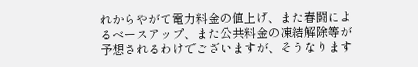れからやがて電力料金の値上げ、また春闘によるベースアップ、また公共料金の凍結解除等が予想されるわけでございますが、そうなります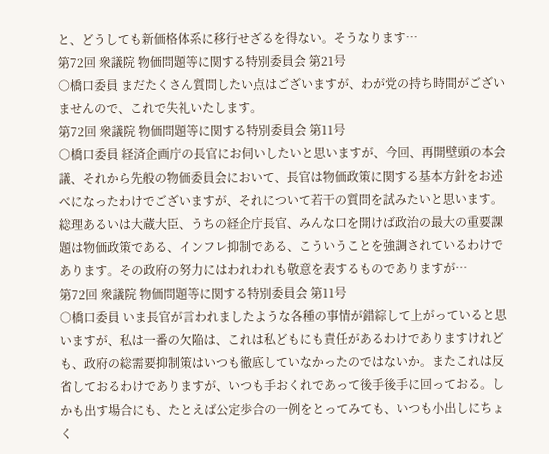と、どうしても新価格体系に移行せざるを得ない。そうなります…
第72回 衆議院 物価問題等に関する特別委員会 第21号
○橋口委員 まだたくさん質問したい点はございますが、わが党の持ち時間がございませんので、これで失礼いたします。
第72回 衆議院 物価問題等に関する特別委員会 第11号
○橋口委員 経済企画庁の長官にお伺いしたいと思いますが、今回、再開壁頭の本会議、それから先般の物価委員会において、長官は物価政策に関する基本方針をお述べになったわけでございますが、それについて若干の質問を試みたいと思います。 総理あるいは大蔵大臣、うちの経企庁長官、みんな口を開けば政治の最大の重要課題は物価政策である、インフレ抑制である、こういうことを強調されているわけであります。その政府の努力にはわれわれも敬意を表するものでありますが…
第72回 衆議院 物価問題等に関する特別委員会 第11号
○橋口委員 いま長官が言われましたような各種の事情が錯綜して上がっていると思いますが、私は一番の欠陥は、これは私どもにも責任があるわけでありますけれども、政府の総需要抑制策はいつも徹底していなかったのではないか。またこれは反省しておるわけでありますが、いつも手おくれであって後手後手に回っておる。しかも出す場合にも、たとえば公定歩合の一例をとってみても、いつも小出しにちょく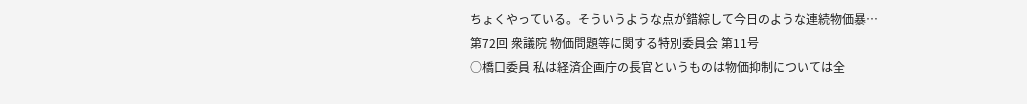ちょくやっている。そういうような点が錯綜して今日のような連続物価暴…
第72回 衆議院 物価問題等に関する特別委員会 第11号
○橋口委員 私は経済企画庁の長官というものは物価抑制については全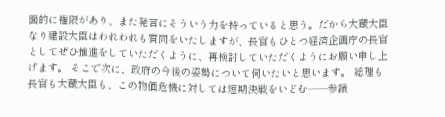面的に権限があり、また発言にそういう力を持っていると思う。だから大蔵大臣なり建設大臣はわれわれも質問をいたしますが、長官もひとつ経済企画庁の長官としてぜひ推進をしていただくように、再検討していただくようにお願い申し上げます。 そこで次に、政府の今後の姿勢について伺いたいと思います。 総理も長官も大蔵大臣も、この物価危機に対しては短期決戦をいどむ——参議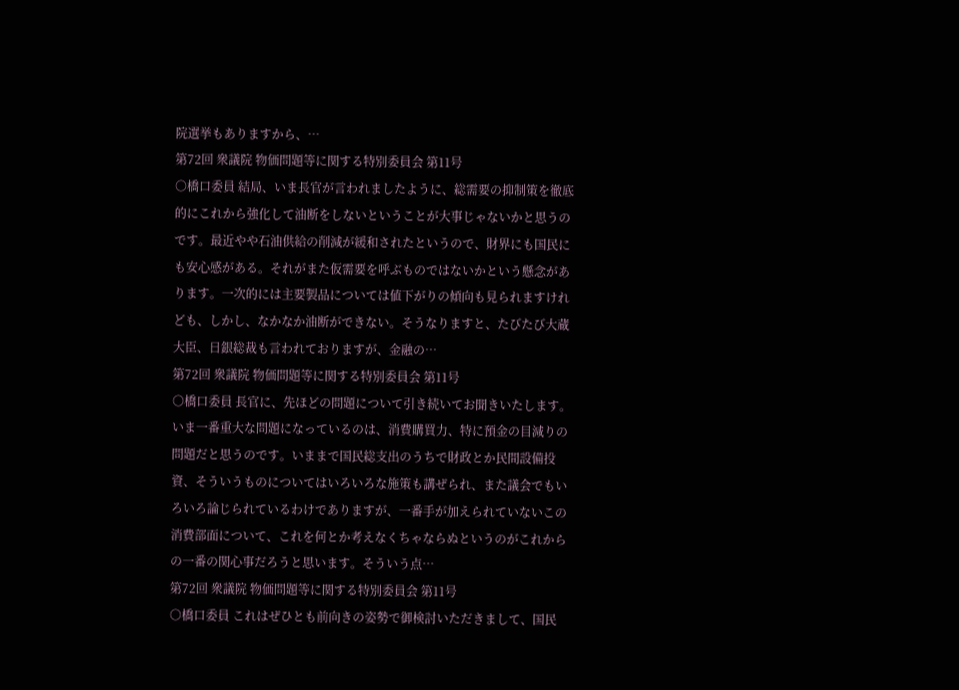院選挙もありますから、…
第72回 衆議院 物価問題等に関する特別委員会 第11号
○橋口委員 結局、いま長官が言われましたように、総需要の抑制策を徹底的にこれから強化して油断をしないということが大事じゃないかと思うのです。最近やや石油供給の削減が緩和されたというので、財界にも国民にも安心感がある。それがまた仮需要を呼ぶものではないかという懸念があります。一次的には主要製品については値下がりの傾向も見られますけれども、しかし、なかなか油断ができない。そうなりますと、たびたび大蔵大臣、日銀総裁も言われておりますが、金融の…
第72回 衆議院 物価問題等に関する特別委員会 第11号
○橋口委員 長官に、先ほどの問題について引き続いてお聞きいたします。 いま一番重大な問題になっているのは、消費購買力、特に預金の目減りの問題だと思うのです。いままで国民総支出のうちで財政とか民間設備投資、そういうものについてはいろいろな施策も講ぜられ、また議会でもいろいろ論じられているわけでありますが、一番手が加えられていないこの消費部面について、これを何とか考えなくちゃならぬというのがこれからの一番の関心事だろうと思います。そういう点…
第72回 衆議院 物価問題等に関する特別委員会 第11号
○橋口委員 これはぜひとも前向きの姿勢で御検討いただきまして、国民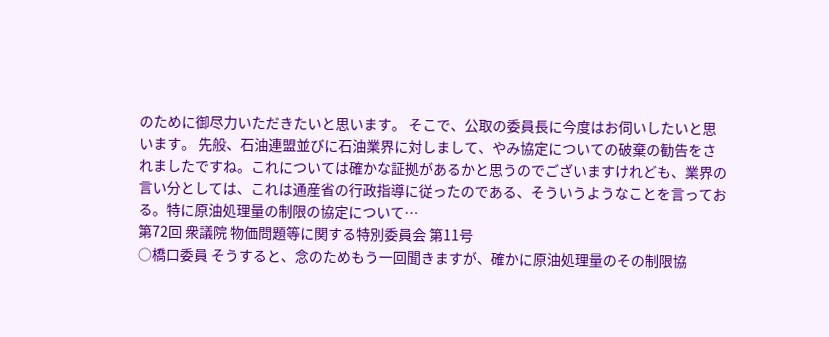のために御尽力いただきたいと思います。 そこで、公取の委員長に今度はお伺いしたいと思います。 先般、石油連盟並びに石油業界に対しまして、やみ協定についての破棄の勧告をされましたですね。これについては確かな証拠があるかと思うのでございますけれども、業界の言い分としては、これは通産省の行政指導に従ったのである、そういうようなことを言っておる。特に原油処理量の制限の協定について…
第72回 衆議院 物価問題等に関する特別委員会 第11号
○橋口委員 そうすると、念のためもう一回聞きますが、確かに原油処理量のその制限協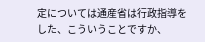定については通産省は行政指導をした、こういうことですか、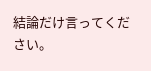結論だけ言ってください。